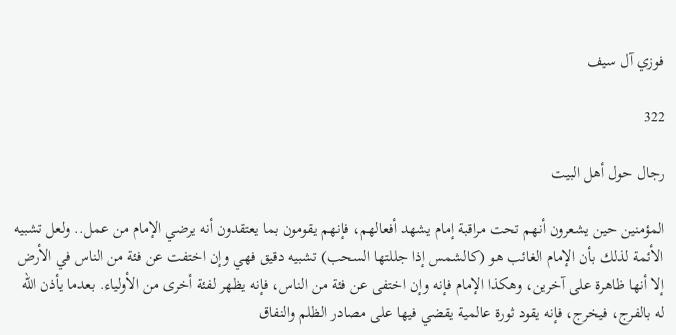فوزي آل سيف

322

رجال حول أهل البيت

المؤمنين حين يشعرون أنهم تحت مراقبة إمام يشهد أفعالهم، فإنهم يقومون بما يعتقدون أنه يرضي الإمام من عمل.. ولعل تشبيه الأئمة لذلك بأن الإمام الغائب هو (كالشمس إذا جللتها السحب) تشبيه دقيق فهي وإن اختفت عن فئة من الناس في الأرض إلا أنها ظاهرة على آخرين، وهكذا الإمام فإنه وإن اختفى عن فئة من الناس، فإنه يظهر لفئة أخرى من الأولياء. بعدما يأذن الله له بالفرج، فيخرج، فإنه يقود ثورة عالمية يقضي فيها على مصادر الظلم والنفاق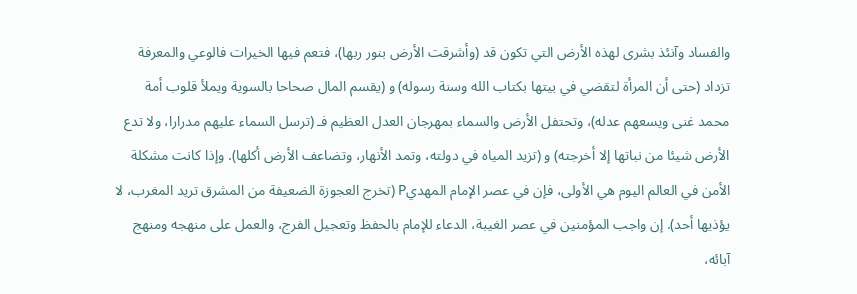والفساد وآنئذ بشرى لهذه الأرض التي تكون قد (وأشرقت الأرض بنور ربها)، فتعم فيها الخيرات فالوعي والمعرفة تزداد (حتى أن المرأة لتقضي في بيتها بكتاب الله وسنة رسوله) و (يقسم المال صحاحا بالسوية ويملأ قلوب أمة محمد غنى ويسعهم عدله)، وتحتفل الأرض والسماء بمهرجان العدل العظيم فـ (ترسل السماء عليهم مدرارا، ولا تدع الأرض شيئا من نباتها إلا أخرجته) و (تزيد المياه في دولته، وتمد الأنهار، وتضاعف الأرض أكلها). وإذا كانت مشكلة الأمن في العالم اليوم هي الأولى، فإن في عصر الإمام المهديP (تخرج العجوزة الضعيفة من المشرق تريد المغرب، لا يؤذيها أحد). إن واجب المؤمنين في عصر الغيبة، الدعاء للإمام بالحفظ وتعجيل الفرج، والعمل على منهجه ومنهج آبائه،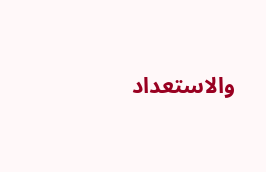والاستعداد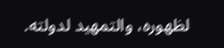لظهوره، والتمهيد لدولته.